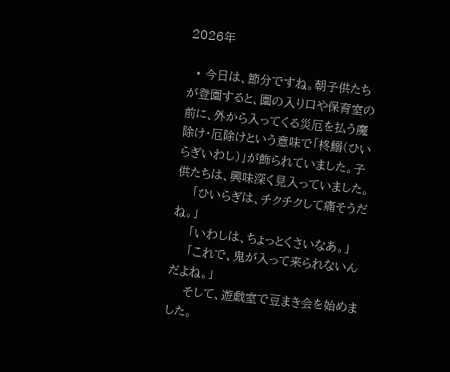2026年

  • 今日は、節分ですね。朝子供たちが登園すると、園の入り口や保育室の前に、外から入ってくる災厄を払う魔除け・厄除けという意味で「柊鰯(ひいらぎいわし)」が飾られていました。子供たちは、興味深く見入っていました。
    「ひいらぎは、チクチクして痛そうだね。」
    「いわしは、ちょっとくさいなあ。」
    「これで、鬼が入って来られないんだよね。」
    そして、遊戯室で豆まき会を始めました。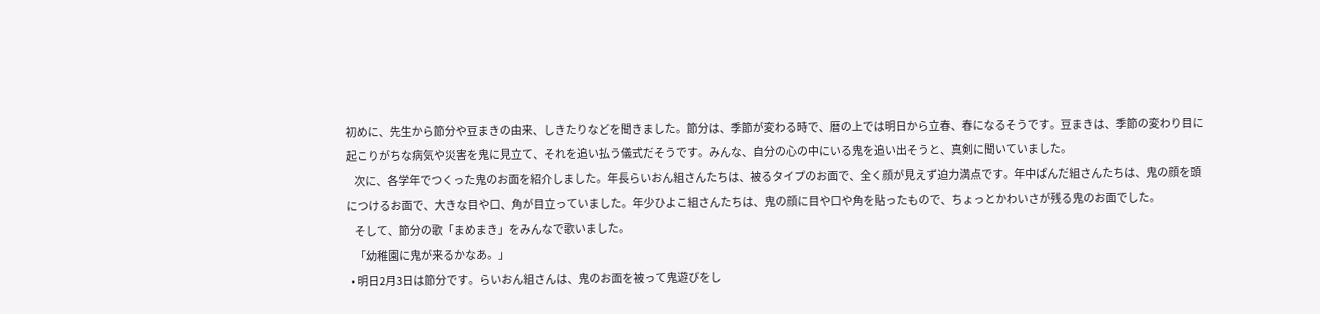初めに、先生から節分や豆まきの由来、しきたりなどを聞きました。節分は、季節が変わる時で、暦の上では明日から立春、春になるそうです。豆まきは、季節の変わり目に起こりがちな病気や災害を鬼に見立て、それを追い払う儀式だそうです。みんな、自分の心の中にいる鬼を追い出そうと、真剣に聞いていました。
    次に、各学年でつくった鬼のお面を紹介しました。年長らいおん組さんたちは、被るタイプのお面で、全く顔が見えず迫力満点です。年中ぱんだ組さんたちは、鬼の顔を頭につけるお面で、大きな目や口、角が目立っていました。年少ひよこ組さんたちは、鬼の顔に目や口や角を貼ったもので、ちょっとかわいさが残る鬼のお面でした。
    そして、節分の歌「まめまき」をみんなで歌いました。
    「幼稚園に鬼が来るかなあ。」
  • 明日2月3日は節分です。らいおん組さんは、鬼のお面を被って鬼遊びをし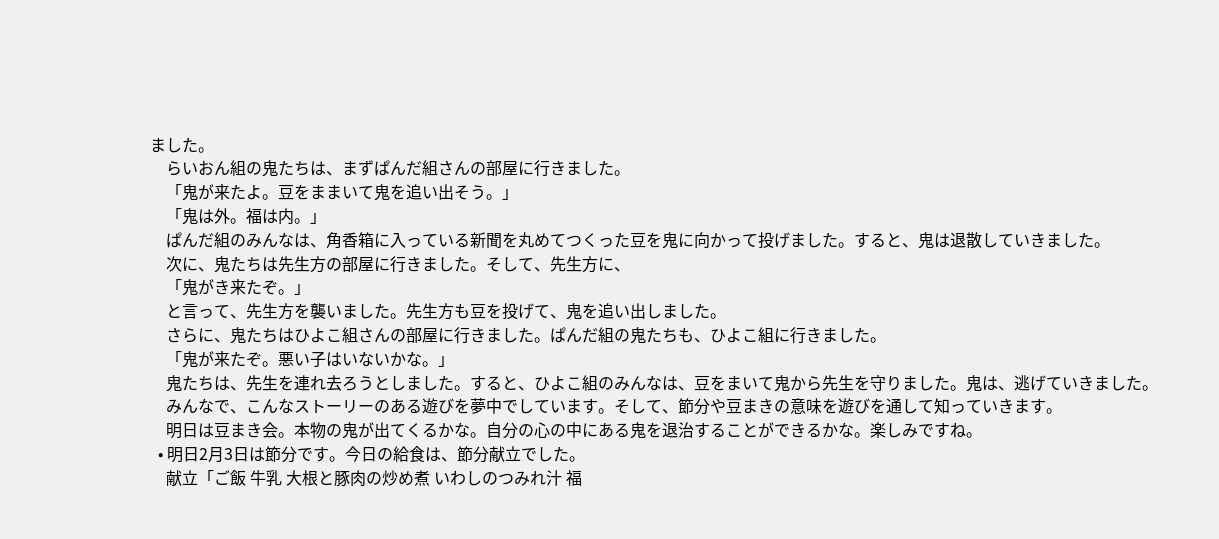ました。
    らいおん組の鬼たちは、まずぱんだ組さんの部屋に行きました。
    「鬼が来たよ。豆をままいて鬼を追い出そう。」
    「鬼は外。福は内。」
    ぱんだ組のみんなは、角香箱に入っている新聞を丸めてつくった豆を鬼に向かって投げました。すると、鬼は退散していきました。
    次に、鬼たちは先生方の部屋に行きました。そして、先生方に、
    「鬼がき来たぞ。」
    と言って、先生方を襲いました。先生方も豆を投げて、鬼を追い出しました。
    さらに、鬼たちはひよこ組さんの部屋に行きました。ぱんだ組の鬼たちも、ひよこ組に行きました。
    「鬼が来たぞ。悪い子はいないかな。」
    鬼たちは、先生を連れ去ろうとしました。すると、ひよこ組のみんなは、豆をまいて鬼から先生を守りました。鬼は、逃げていきました。
    みんなで、こんなストーリーのある遊びを夢中でしています。そして、節分や豆まきの意味を遊びを通して知っていきます。
    明日は豆まき会。本物の鬼が出てくるかな。自分の心の中にある鬼を退治することができるかな。楽しみですね。
  • 明日2月3日は節分です。今日の給食は、節分献立でした。
    献立「ご飯 牛乳 大根と豚肉の炒め煮 いわしのつみれ汁 福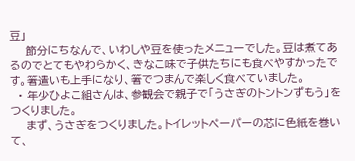豆」
    節分にちなんで、いわしや豆を使ったメニューでした。豆は煮てあるのでとてもやわらかく、きなこ味で子供たちにも食べやすかったです。箸遣いも上手になり、箸でつまんで楽しく食べていました。
  • 年少ひよこ組さんは、参観会で親子で「うさぎのトントンずもう」をつくりました。
    まず、うさぎをつくりました。トイレットペーパーの芯に色紙を巻いて、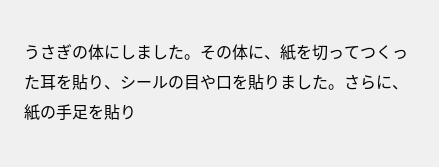うさぎの体にしました。その体に、紙を切ってつくった耳を貼り、シールの目や口を貼りました。さらに、紙の手足を貼り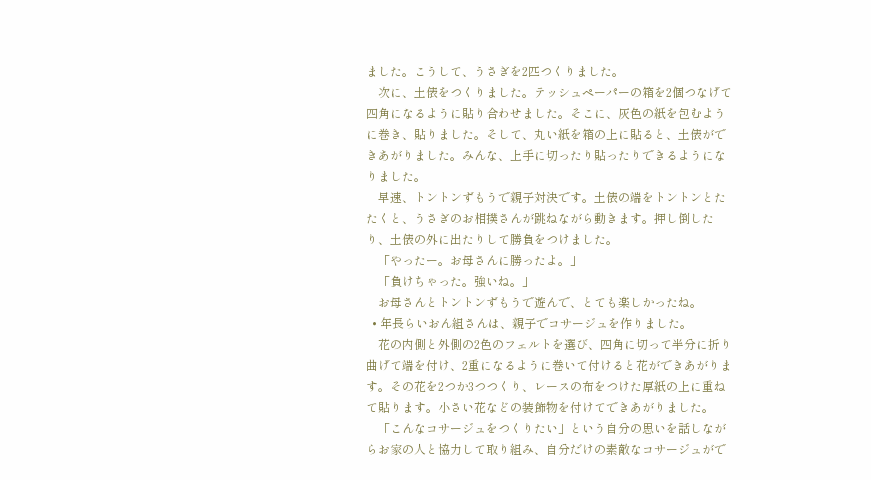ました。こうして、うさぎを2匹つくりました。
    次に、土俵をつくりました。テッシュペーパーの箱を2個つなげて四角になるように貼り合わせました。そこに、灰色の紙を包むように巻き、貼りました。そして、丸い紙を箱の上に貼ると、土俵ができあがりました。みんな、上手に切ったり貼ったりできるようになりました。
    早速、トントンずもうで親子対決です。土俵の端をトントンとたたくと、うさぎのお相撲さんが跳ねながら動きます。押し倒したり、土俵の外に出たりして勝負をつけました。
    「やったー。お母さんに勝ったよ。」
    「負けちゃった。強いね。」
    お母さんとトントンずもうで遊んで、とても楽しかったね。
  • 年長らいおん組さんは、親子でコサージュを作りました。
    花の内側と外側の2色のフェルトを選び、四角に切って半分に折り曲げて端を付け、2重になるように巻いて付けると花ができあがります。その花を2つか3つつくり、レースの布をつけた厚紙の上に重ねて貼ります。小さい花などの装飾物を付けてできあがりました。
    「こんなコサージュをつくりたい」という自分の思いを話しながらお家の人と協力して取り組み、自分だけの素敵なコサージュがで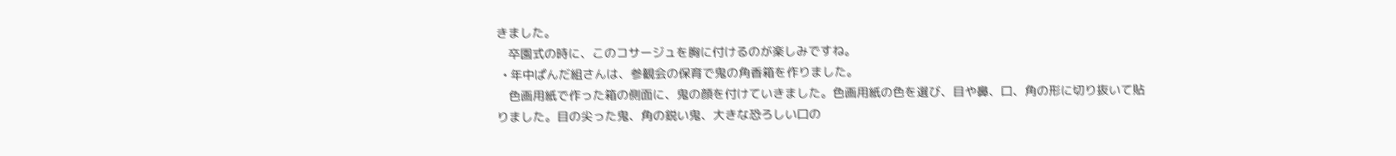きました。
    卒園式の時に、このコサージュを胸に付けるのが楽しみですね。
  • 年中ぱんだ組さんは、参観会の保育で鬼の角香箱を作りました。
    色画用紙で作った箱の側面に、鬼の顔を付けていきました。色画用紙の色を選び、目や鼻、口、角の形に切り抜いて貼りました。目の尖った鬼、角の鋭い鬼、大きな恐ろしい口の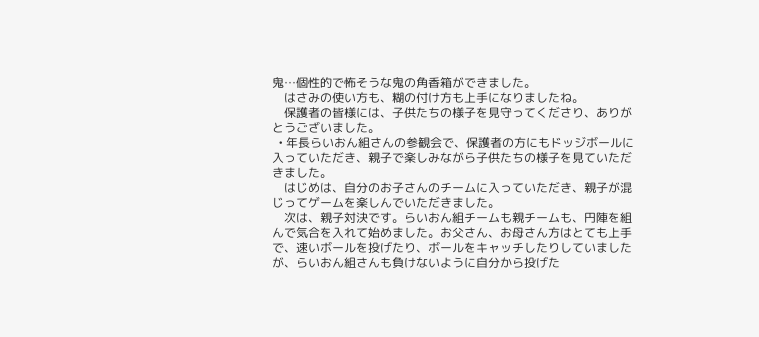鬼…個性的で怖そうな鬼の角香箱ができました。
    はさみの使い方も、糊の付け方も上手になりましたね。
    保護者の皆様には、子供たちの様子を見守ってくださり、ありがとうございました。
  • 年長らいおん組さんの参観会で、保護者の方にもドッジボールに入っていただき、親子で楽しみながら子供たちの様子を見ていただきました。
    はじめは、自分のお子さんのチームに入っていただき、親子が混じってゲームを楽しんでいただきました。
    次は、親子対決です。らいおん組チームも親チームも、円陣を組んで気合を入れて始めました。お父さん、お母さん方はとても上手で、速いボールを投げたり、ボールをキャッチしたりしていましたが、らいおん組さんも負けないように自分から投げた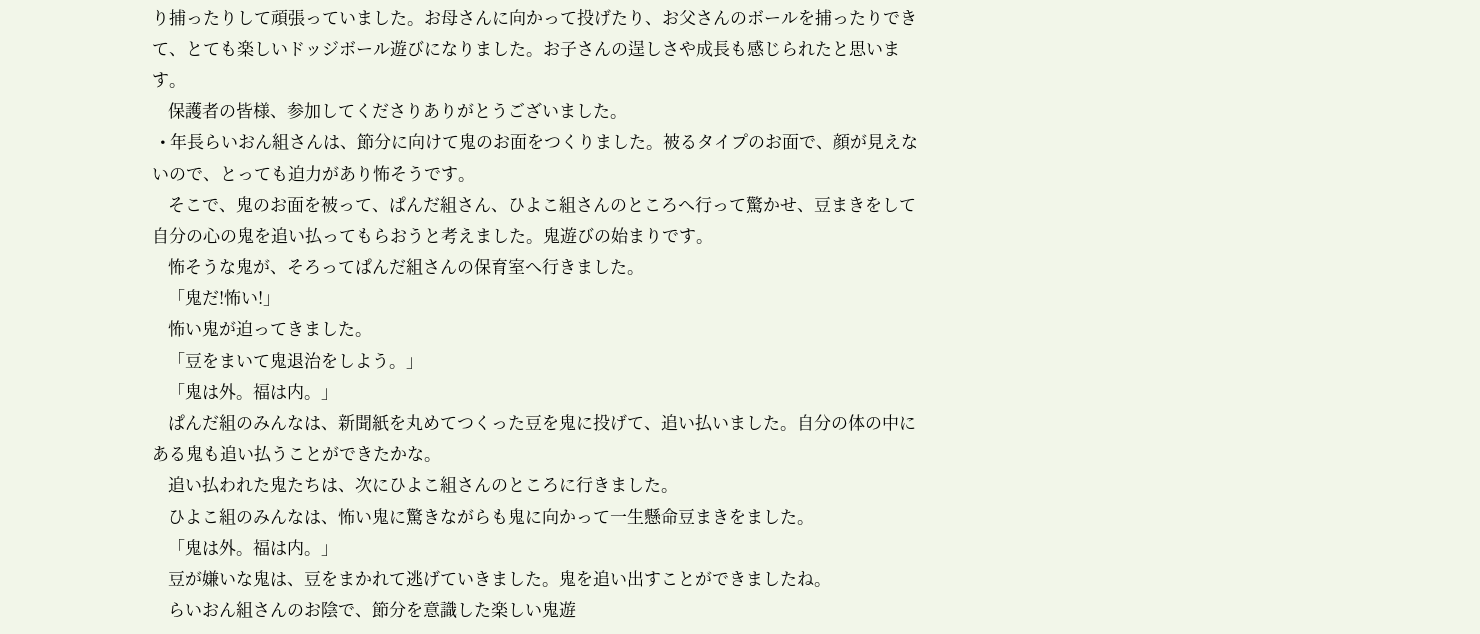り捕ったりして頑張っていました。お母さんに向かって投げたり、お父さんのボールを捕ったりできて、とても楽しいドッジボール遊びになりました。お子さんの逞しさや成長も感じられたと思います。
    保護者の皆様、参加してくださりありがとうございました。
  • 年長らいおん組さんは、節分に向けて鬼のお面をつくりました。被るタイプのお面で、顔が見えないので、とっても迫力があり怖そうです。
    そこで、鬼のお面を被って、ぱんだ組さん、ひよこ組さんのところへ行って驚かせ、豆まきをして自分の心の鬼を追い払ってもらおうと考えました。鬼遊びの始まりです。
    怖そうな鬼が、そろってぱんだ組さんの保育室へ行きました。
    「鬼だ!怖い!」
    怖い鬼が迫ってきました。
    「豆をまいて鬼退治をしよう。」
    「鬼は外。福は内。」
    ぱんだ組のみんなは、新聞紙を丸めてつくった豆を鬼に投げて、追い払いました。自分の体の中にある鬼も追い払うことができたかな。
    追い払われた鬼たちは、次にひよこ組さんのところに行きました。
    ひよこ組のみんなは、怖い鬼に驚きながらも鬼に向かって一生懸命豆まきをました。
    「鬼は外。福は内。」
    豆が嫌いな鬼は、豆をまかれて逃げていきました。鬼を追い出すことができましたね。
    らいおん組さんのお陰で、節分を意識した楽しい鬼遊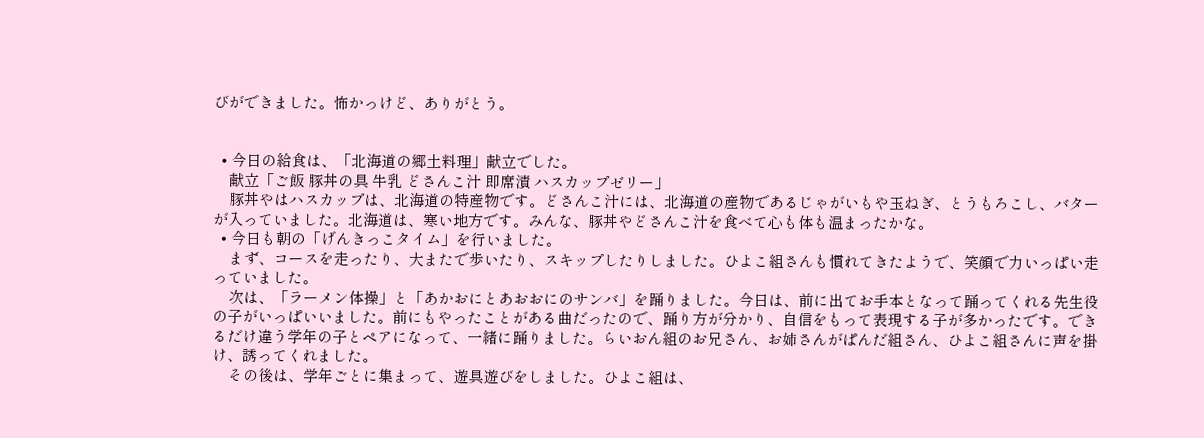びができました。怖かっけど、ありがとう。


  • 今日の給食は、「北海道の郷土料理」献立でした。
    献立「ご飯 豚丼の具 牛乳 どさんこ汁 即席漬 ハスカップゼリー」
    豚丼やはハスカップは、北海道の特産物です。どさんこ汁には、北海道の産物であるじゃがいもや玉ねぎ、とうもろこし、バターが入っていました。北海道は、寒い地方です。みんな、豚丼やどさんこ汁を食べて心も体も温まったかな。
  • 今日も朝の「げんきっこタイム」を行いました。
    まず、コースを走ったり、大またで歩いたり、スキップしたりしました。ひよこ組さんも慣れてきたようで、笑顔で力いっぱい走っていました。
    次は、「ラーメン体操」と「あかおにとあおおにのサンバ」を踊りました。今日は、前に出てお手本となって踊ってくれる先生役の子がいっぱいいました。前にもやったことがある曲だったので、踊り方が分かり、自信をもって表現する子が多かったです。できるだけ違う学年の子とペアになって、一緒に踊りました。らいおん組のお兄さん、お姉さんがぱんだ組さん、ひよこ組さんに声を掛け、誘ってくれました。
    その後は、学年ごとに集まって、遊具遊びをしました。ひよこ組は、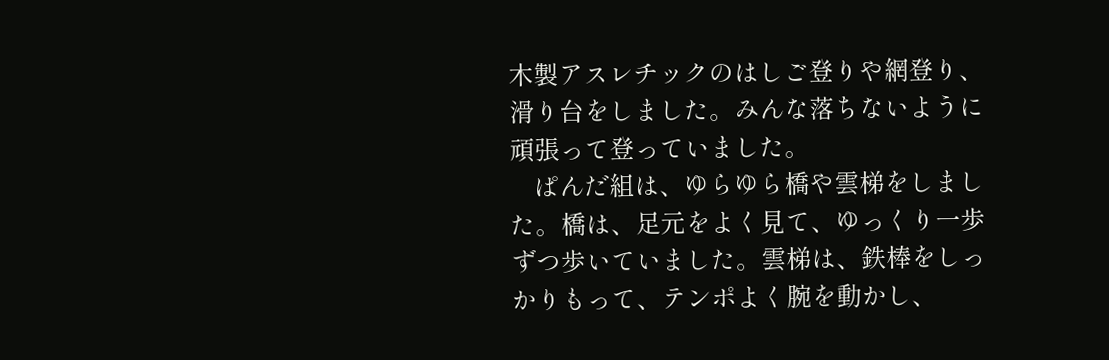木製アスレチックのはしご登りや網登り、滑り台をしました。みんな落ちないように頑張って登っていました。
    ぱんだ組は、ゆらゆら橋や雲梯をしました。橋は、足元をよく見て、ゆっくり一歩ずつ歩いていました。雲梯は、鉄棒をしっかりもって、テンポよく腕を動かし、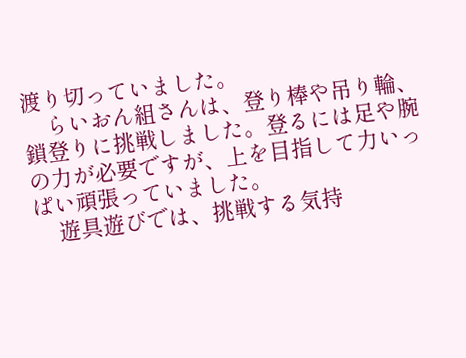渡り切っていました。
    らいおん組さんは、登り棒や吊り輪、鎖登りに挑戦しました。登るには足や腕の力が必要ですが、上を目指して力いっぱい頑張っていました。
    遊具遊びでは、挑戦する気持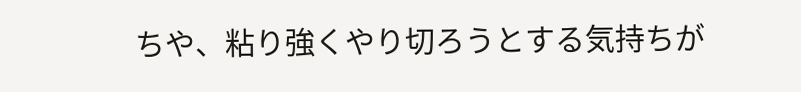ちや、粘り強くやり切ろうとする気持ちが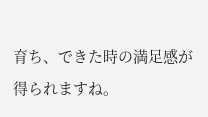育ち、できた時の満足感が得られますね。